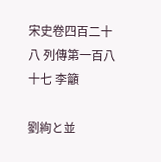宋史卷四百二十八 列傳第一百八十七 李籲

劉絢と並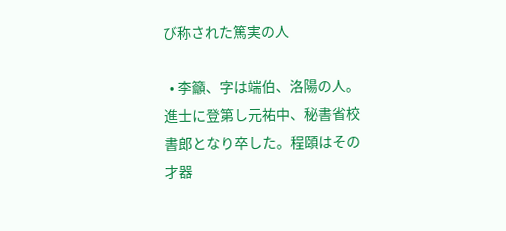び称された篤実の人

  • 李籲、字は端伯、洛陽の人。進士に登第し元祐中、秘書省校書郎となり卒した。程頤はその才器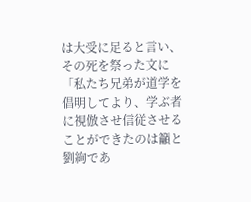は大受に足ると言い、その死を祭った文に「私たち兄弟が道学を倡明してより、学ぶ者に視倣させ信従させることができたのは籲と劉絢であ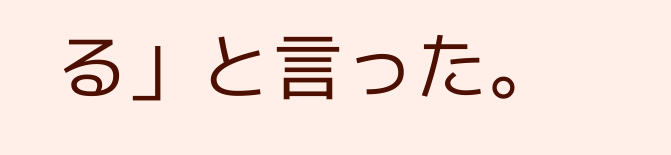る」と言った。